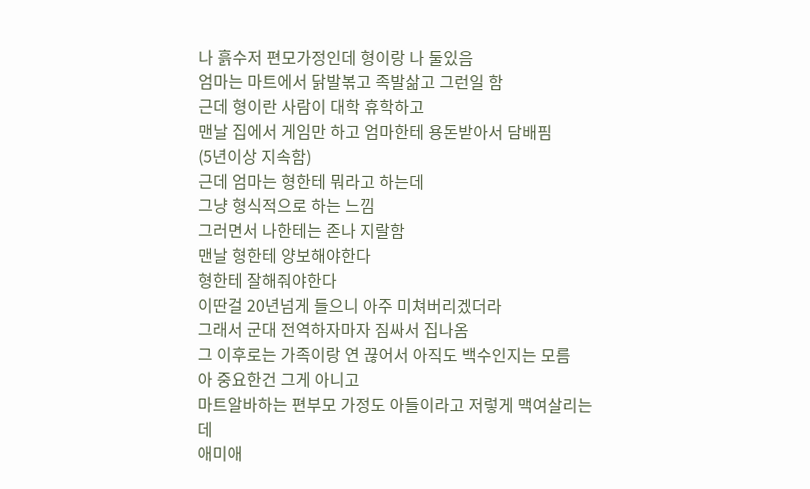나 흙수저 편모가정인데 형이랑 나 둘있음
엄마는 마트에서 닭발볶고 족발삶고 그런일 함
근데 형이란 사람이 대학 휴학하고
맨날 집에서 게임만 하고 엄마한테 용돈받아서 담배핌
(5년이상 지속함)
근데 엄마는 형한테 뭐라고 하는데
그냥 형식적으로 하는 느낌
그러면서 나한테는 존나 지랄함
맨날 형한테 양보해야한다
형한테 잘해줘야한다
이딴걸 20년넘게 들으니 아주 미쳐버리겠더라
그래서 군대 전역하자마자 짐싸서 집나옴
그 이후로는 가족이랑 연 끊어서 아직도 백수인지는 모름
아 중요한건 그게 아니고
마트알바하는 편부모 가정도 아들이라고 저렇게 맥여살리는데
애미애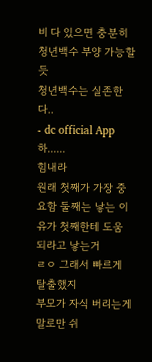비 다 있으면 충분히 청년백수 부양 가능할듯
청년백수는 실존한다..
- dc official App
하......
힘내라
원래 첫째가 가장 중요함 둘째는 낳는 이유가 첫째한테 도움 되라고 낳는거
ㄹㅇ 그래서 빠르게 탈출했지
부모가 자식 버리는게 말로만 쉬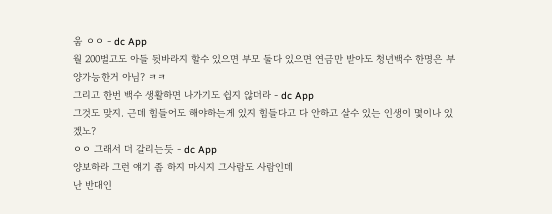움 ㅇㅇ - dc App
월 200벌고도 아들 뒷바라지 할수 있으면 부모 둘다 있으면 연금만 받아도 청년백수 한명은 부양가능한거 아님? ㅋㅋ
그리고 한번 백수 생활하면 나가기도 쉽지 않더라 - dc App
그것도 맞지. 근데 힘들어도 해야하는게 있지 힘들다고 다 안하고 살수 있는 인생이 몇이나 있겠노?
ㅇㅇ 그래서 더 갈리는듯 - dc App
양보하라 그런 얘기 좀 하지 마시지 그사람도 사람인데
난 반대인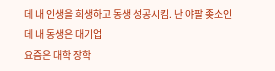데 내 인생을 희생하고 동생 성공시킴. 난 야팔 좆소인데 내 동생은 대기업
요즘은 대학 장학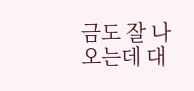금도 잘 나오는데 대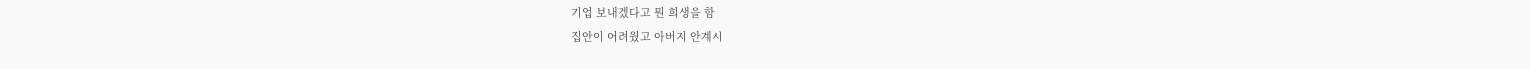기업 보내겠다고 뭔 희생을 함
집안이 어려웠고 아버지 안계시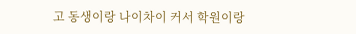고 동생이랑 나이차이 커서 학원이랑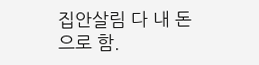집안살림 다 내 돈으로 함.